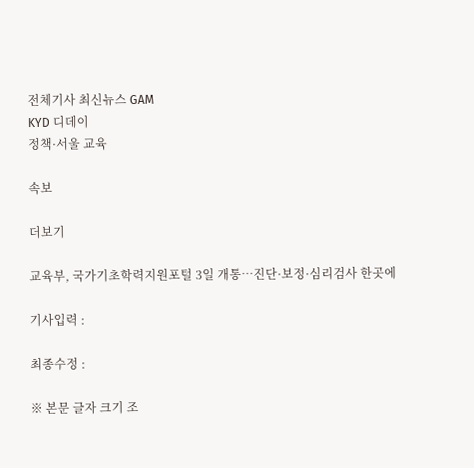전체기사 최신뉴스 GAM
KYD 디데이
정책·서울 교육

속보

더보기

교육부, 국가기초학력지원포털 3일 개통…진단·보정·심리검사 한곳에

기사입력 :

최종수정 :

※ 본문 글자 크기 조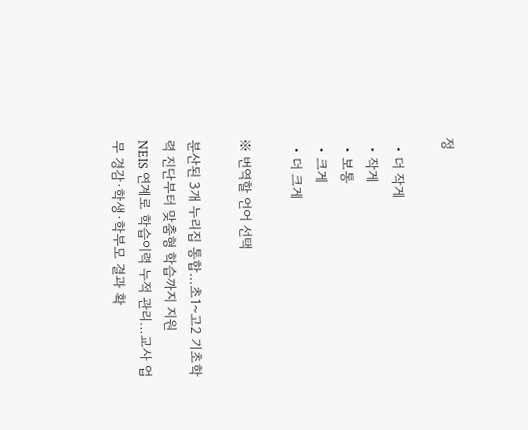정

  • 더 작게
  • 작게
  • 보통
  • 크게
  • 더 크게

※ 번역할 언어 선택

분산된 3개 누리집 통합…초1~고2 기초학력 진단부터 맞춤형 학습까지 지원
NEIS 연계로 학습이력 누적 관리…교사 업무 경감·학생·학부모 결과 확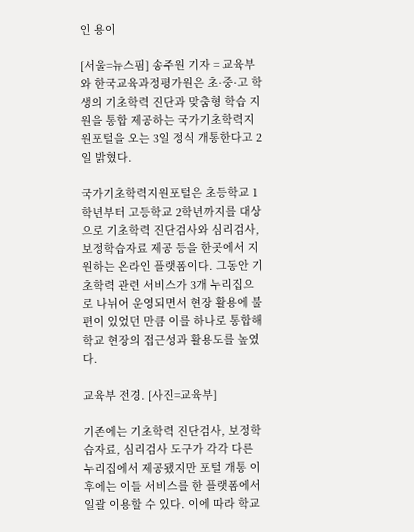인 용이

[서울=뉴스핌] 송주원 기자 = 교육부와 한국교육과정평가원은 초·중·고 학생의 기초학력 진단과 맞춤형 학습 지원을 통합 제공하는 국가기초학력지원포털을 오는 3일 정식 개통한다고 2일 밝혔다.

국가기초학력지원포털은 초등학교 1학년부터 고등학교 2학년까지를 대상으로 기초학력 진단검사와 심리검사, 보정학습자료 제공 등을 한곳에서 지원하는 온라인 플랫폼이다. 그동안 기초학력 관련 서비스가 3개 누리집으로 나뉘어 운영되면서 현장 활용에 불편이 있었던 만큼 이를 하나로 통합해 학교 현장의 접근성과 활용도를 높였다.

교육부 전경. [사진=교육부]

기존에는 기초학력 진단검사, 보정학습자료, 심리검사 도구가 각각 다른 누리집에서 제공됐지만 포털 개통 이후에는 이들 서비스를 한 플랫폼에서 일괄 이용할 수 있다. 이에 따라 학교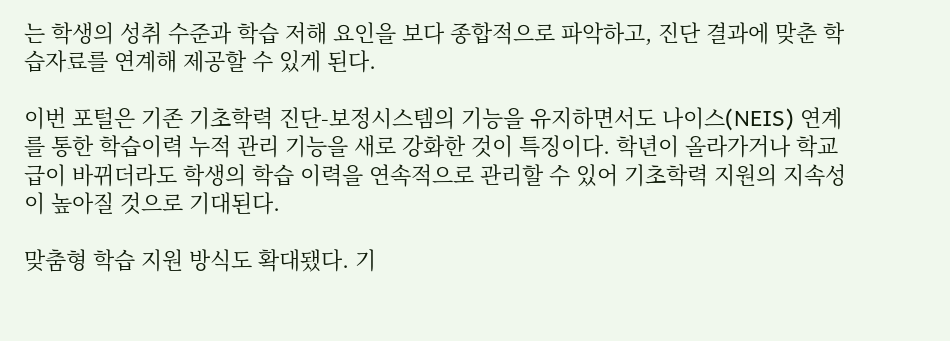는 학생의 성취 수준과 학습 저해 요인을 보다 종합적으로 파악하고, 진단 결과에 맞춘 학습자료를 연계해 제공할 수 있게 된다.

이번 포털은 기존 기초학력 진단-보정시스템의 기능을 유지하면서도 나이스(NEIS) 연계를 통한 학습이력 누적 관리 기능을 새로 강화한 것이 특징이다. 학년이 올라가거나 학교급이 바뀌더라도 학생의 학습 이력을 연속적으로 관리할 수 있어 기초학력 지원의 지속성이 높아질 것으로 기대된다.

맞춤형 학습 지원 방식도 확대됐다. 기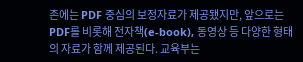존에는 PDF 중심의 보정자료가 제공됐지만, 앞으로는 PDF를 비롯해 전자책(e-book), 동영상 등 다양한 형태의 자료가 함께 제공된다. 교육부는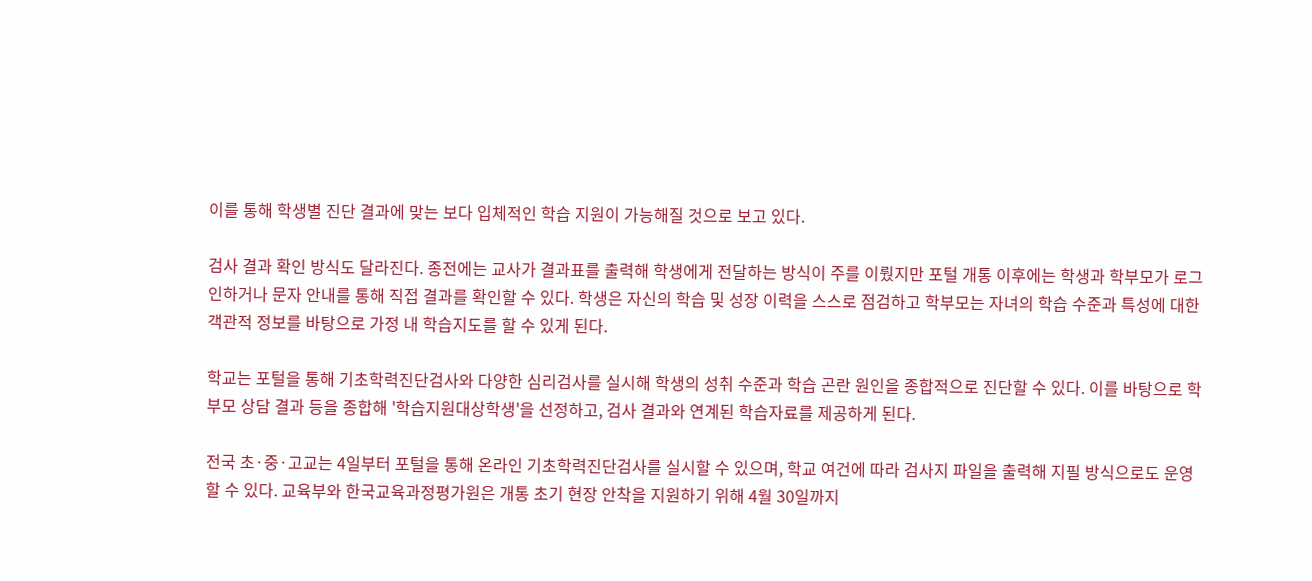이를 통해 학생별 진단 결과에 맞는 보다 입체적인 학습 지원이 가능해질 것으로 보고 있다.

검사 결과 확인 방식도 달라진다. 종전에는 교사가 결과표를 출력해 학생에게 전달하는 방식이 주를 이뤘지만 포털 개통 이후에는 학생과 학부모가 로그인하거나 문자 안내를 통해 직접 결과를 확인할 수 있다. 학생은 자신의 학습 및 성장 이력을 스스로 점검하고 학부모는 자녀의 학습 수준과 특성에 대한 객관적 정보를 바탕으로 가정 내 학습지도를 할 수 있게 된다.

학교는 포털을 통해 기초학력진단검사와 다양한 심리검사를 실시해 학생의 성취 수준과 학습 곤란 원인을 종합적으로 진단할 수 있다. 이를 바탕으로 학부모 상담 결과 등을 종합해 '학습지원대상학생'을 선정하고, 검사 결과와 연계된 학습자료를 제공하게 된다.

전국 초·중·고교는 4일부터 포털을 통해 온라인 기초학력진단검사를 실시할 수 있으며, 학교 여건에 따라 검사지 파일을 출력해 지필 방식으로도 운영할 수 있다. 교육부와 한국교육과정평가원은 개통 초기 현장 안착을 지원하기 위해 4월 30일까지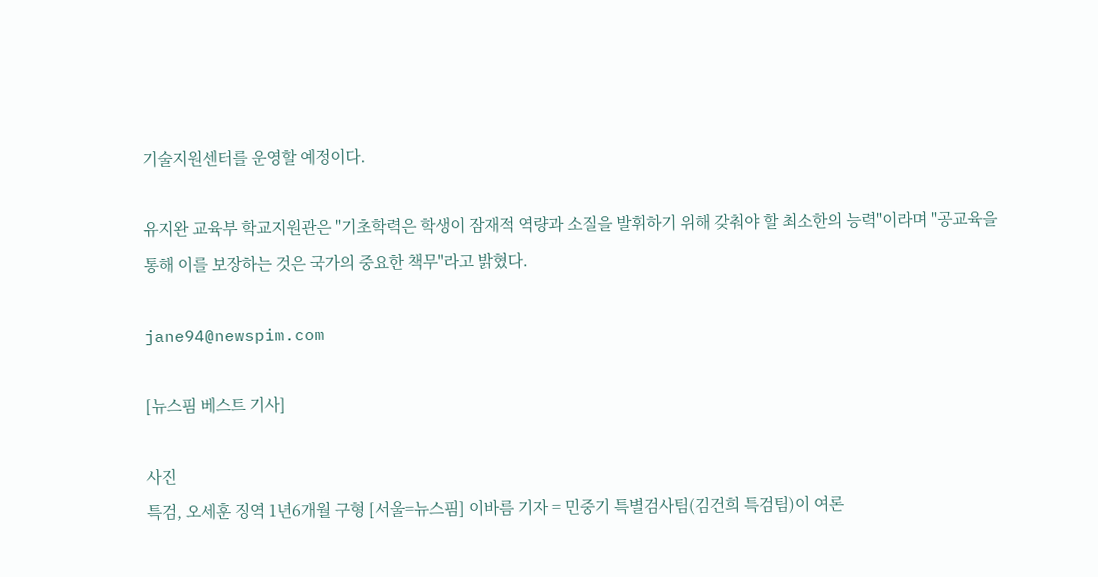기술지원센터를 운영할 예정이다.

유지완 교육부 학교지원관은 "기초학력은 학생이 잠재적 역량과 소질을 발휘하기 위해 갖춰야 할 최소한의 능력"이라며 "공교육을 통해 이를 보장하는 것은 국가의 중요한 책무"라고 밝혔다.

jane94@newspim.com

[뉴스핌 베스트 기사]

사진
특검, 오세훈 징역 1년6개월 구형 [서울=뉴스핌] 이바름 기자 = 민중기 특별검사팀(김건희 특검팀)이 여론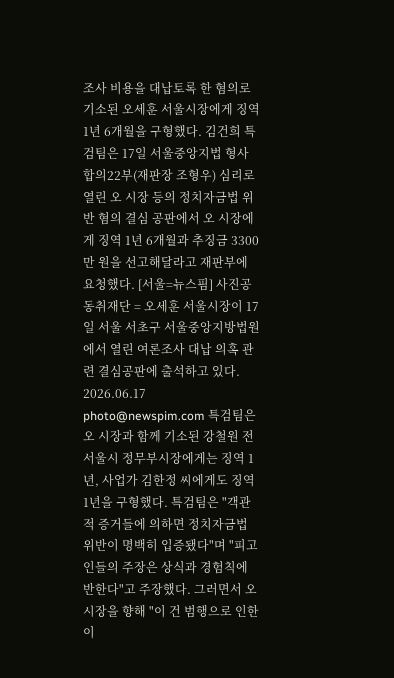조사 비용을 대납토록 한 혐의로 기소된 오세훈 서울시장에게 징역 1년 6개월을 구형했다. 김건희 특검팀은 17일 서울중앙지법 형사합의22부(재판장 조형우) 심리로 열린 오 시장 등의 정치자금법 위반 혐의 결심 공판에서 오 시장에게 징역 1년 6개월과 추징금 3300만 원을 선고해달라고 재판부에 요청했다. [서울=뉴스핌] 사진공동취재단 = 오세훈 서울시장이 17일 서울 서초구 서울중앙지방법원에서 열린 여론조사 대납 의혹 관련 결심공판에 출석하고 있다. 2026.06.17 photo@newspim.com 특검팀은 오 시장과 함께 기소된 강철원 전 서울시 정무부시장에게는 징역 1년, 사업가 김한정 씨에게도 징역 1년을 구형했다. 특검팀은 "객관적 증거들에 의하면 정치자금법 위반이 명백히 입증됐다"며 "피고인들의 주장은 상식과 경험칙에 반한다"고 주장했다. 그러면서 오 시장을 향해 "이 건 범행으로 인한 이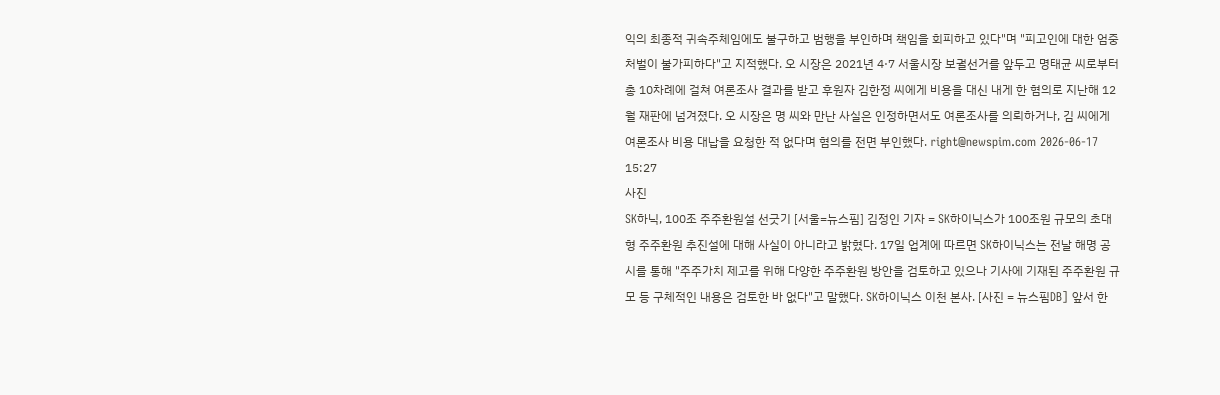익의 최종적 귀속주체임에도 불구하고 범행을 부인하며 책임을 회피하고 있다"며 "피고인에 대한 엄중 처벌이 불가피하다"고 지적했다. 오 시장은 2021년 4·7 서울시장 보궐선거를 앞두고 명태균 씨로부터 총 10차례에 걸쳐 여론조사 결과를 받고 후원자 김한정 씨에게 비용을 대신 내게 한 혐의로 지난해 12월 재판에 넘겨졌다. 오 시장은 명 씨와 만난 사실은 인정하면서도 여론조사를 의뢰하거나, 김 씨에게 여론조사 비용 대납을 요청한 적 없다며 혐의를 전면 부인했다. right@newspim.com 2026-06-17 15:27
사진
SK하닉, 100조 주주환원설 선긋기 [서울=뉴스핌] 김정인 기자 = SK하이닉스가 100조원 규모의 초대형 주주환원 추진설에 대해 사실이 아니라고 밝혔다. 17일 업계에 따르면 SK하이닉스는 전날 해명 공시를 통해 "주주가치 제고를 위해 다양한 주주환원 방안을 검토하고 있으나 기사에 기재된 주주환원 규모 등 구체적인 내용은 검토한 바 없다"고 말했다. SK하이닉스 이천 본사. [사진 = 뉴스핌DB] 앞서 한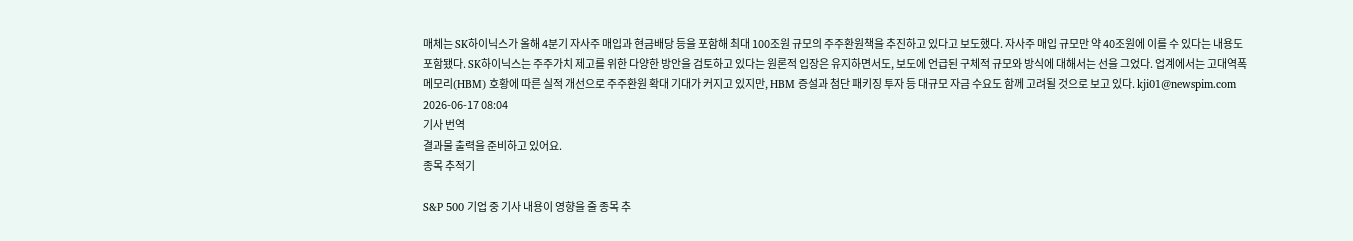매체는 SK하이닉스가 올해 4분기 자사주 매입과 현금배당 등을 포함해 최대 100조원 규모의 주주환원책을 추진하고 있다고 보도했다. 자사주 매입 규모만 약 40조원에 이를 수 있다는 내용도 포함됐다. SK하이닉스는 주주가치 제고를 위한 다양한 방안을 검토하고 있다는 원론적 입장은 유지하면서도, 보도에 언급된 구체적 규모와 방식에 대해서는 선을 그었다. 업계에서는 고대역폭메모리(HBM) 호황에 따른 실적 개선으로 주주환원 확대 기대가 커지고 있지만, HBM 증설과 첨단 패키징 투자 등 대규모 자금 수요도 함께 고려될 것으로 보고 있다. kji01@newspim.com 2026-06-17 08:04
기사 번역
결과물 출력을 준비하고 있어요.
종목 추적기

S&P 500 기업 중 기사 내용이 영향을 줄 종목 추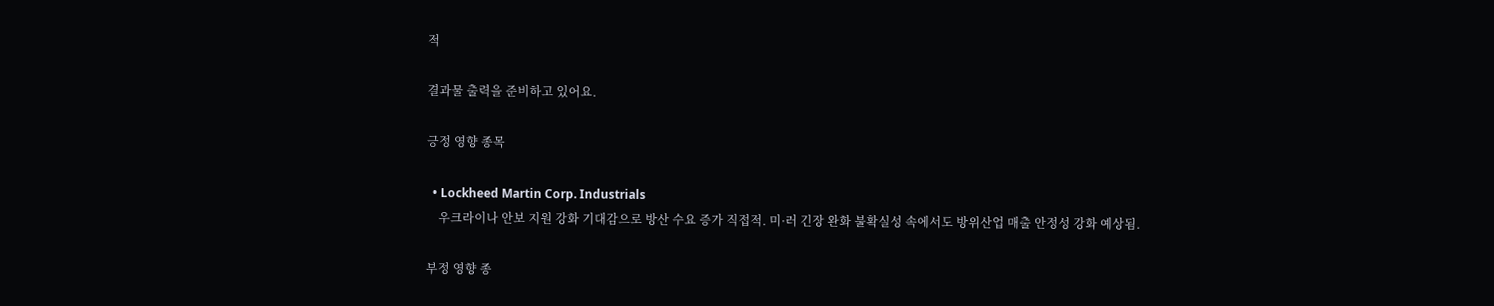적

결과물 출력을 준비하고 있어요.

긍정 영향 종목

  • Lockheed Martin Corp. Industrials
    우크라이나 안보 지원 강화 기대감으로 방산 수요 증가 직접적. 미·러 긴장 완화 불확실성 속에서도 방위산업 매출 안정성 강화 예상됨.

부정 영향 종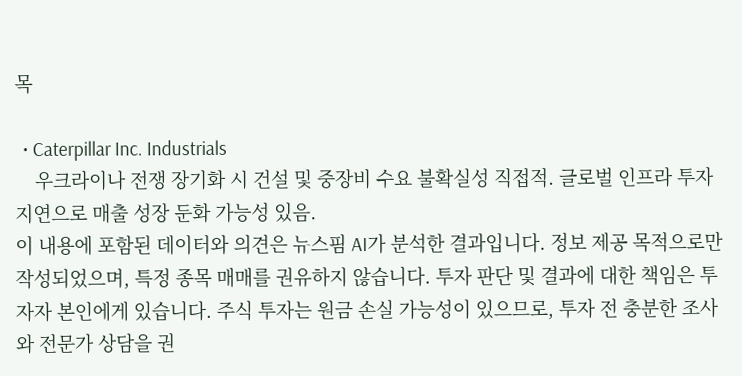목

  • Caterpillar Inc. Industrials
    우크라이나 전쟁 장기화 시 건설 및 중장비 수요 불확실성 직접적. 글로벌 인프라 투자 지연으로 매출 성장 둔화 가능성 있음.
이 내용에 포함된 데이터와 의견은 뉴스핌 AI가 분석한 결과입니다. 정보 제공 목적으로만 작성되었으며, 특정 종목 매매를 권유하지 않습니다. 투자 판단 및 결과에 대한 책임은 투자자 본인에게 있습니다. 주식 투자는 원금 손실 가능성이 있으므로, 투자 전 충분한 조사와 전문가 상담을 권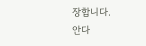장합니다.
안다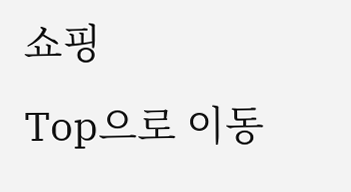쇼핑
Top으로 이동